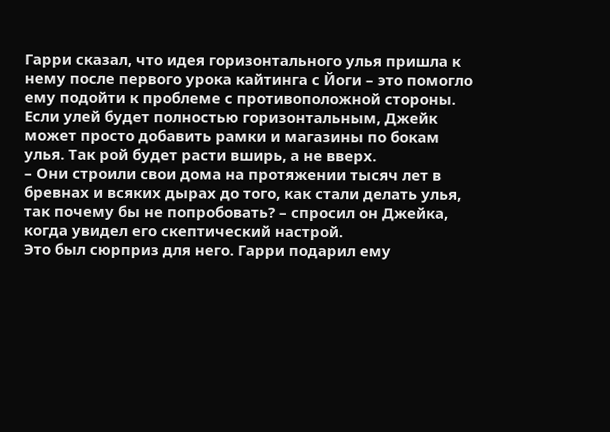Гарри сказал, что идея горизонтального улья пришла к нему после первого урока кайтинга с Йоги – это помогло ему подойти к проблеме с противоположной стороны. Если улей будет полностью горизонтальным, Джейк может просто добавить рамки и магазины по бокам улья. Так рой будет расти вширь, а не вверх.
– Они строили свои дома на протяжении тысяч лет в бревнах и всяких дырах до того, как стали делать улья, так почему бы не попробовать? – спросил он Джейка, когда увидел его скептический настрой.
Это был сюрприз для него. Гарри подарил ему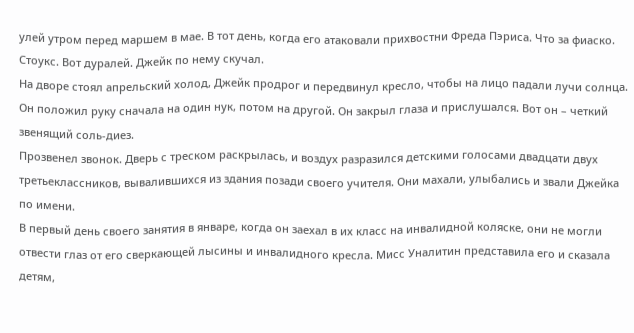улей утром перед маршем в мае. В тот день, когда его атаковали прихвостни Фреда Пэриса. Что за фиаско. Стоукс. Вот дуралей. Джейк по нему скучал.
На дворе стоял апрельский холод, Джейк продрог и передвинул кресло, чтобы на лицо падали лучи солнца. Он положил руку сначала на один нук, потом на другой. Он закрыл глаза и прислушался. Вот он – четкий звенящий соль-диез.
Прозвенел звонок. Дверь с треском раскрылась, и воздух разразился детскими голосами двадцати двух третьеклассников, вывалившихся из здания позади своего учителя. Они махали, улыбались и звали Джейка по имени.
В первый день своего занятия в январе, когда он заехал в их класс на инвалидной коляске, они не могли отвести глаз от его сверкающей лысины и инвалидного кресла. Мисс Уналитин представила его и сказала детям,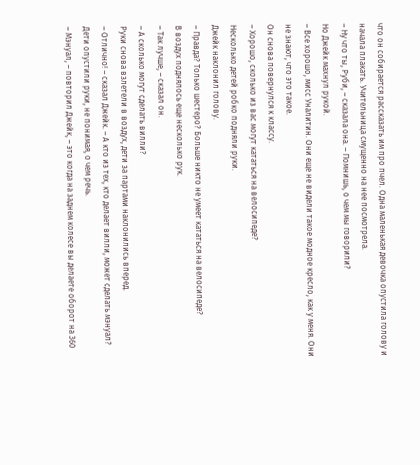что он собирается рассказать им про пчел. Одна маленькая девочка опустила голову и начала плакать. Учительница смущенно на нее посмотрела.
– Ну что ты, Руби, – сказала она. – Помнишь, о чем мы говорили?
Но Джейк махнул рукой.
– Все хорошо, мисс Уналитин. Они еще не видели такое модное кресло, как у меня. Они не знают, что это такое.
Он снова повернулся к классу.
– Хорошо, сколько из вас могут кататься на велосипеде?
Несколько детей робко подняли руки.
Джейк наклонил голову.
– Правда? Только шестеро? Больше никто не умеет кататься на велосипеде?
В воздух поднялось еще несколько рук.
– Так лучше, – сказал он.
– А сколько могут сделать вилли?
Руки снова взлетели в воздух, дети за партами наклонились вперед.
– Отлично! – сказал Джейк. – А кто из тех, кто делает вилли, может сделать мэнуал?
Дети опустили руки, не понимая, о чем речь.
– Мэнуал, – повторил Джейк, – это когда на заднем колесе вы делаете оборот на 360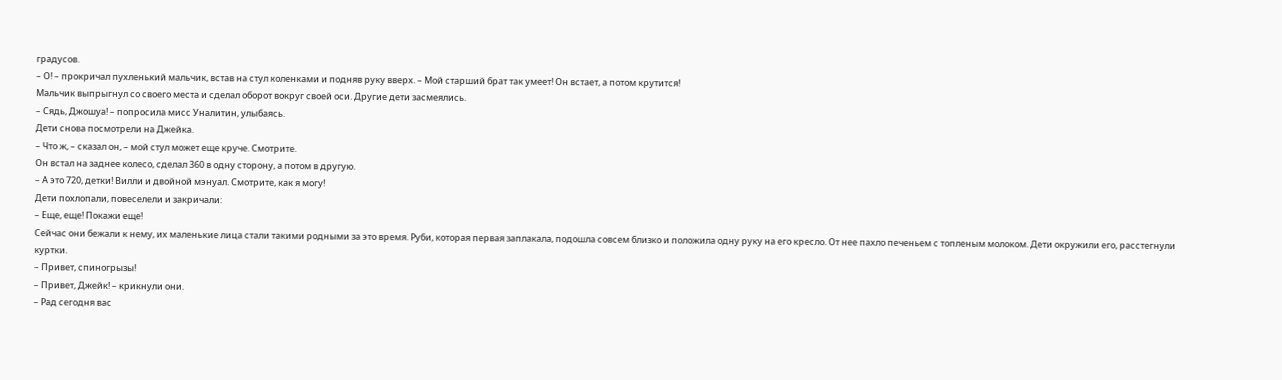градусов.
– О! – прокричал пухленький мальчик, встав на стул коленками и подняв руку вверх. – Мой старший брат так умеет! Он встает, а потом крутится!
Мальчик выпрыгнул со своего места и сделал оборот вокруг своей оси. Другие дети засмеялись.
– Сядь, Джошуа! – попросила мисс Уналитин, улыбаясь.
Дети снова посмотрели на Джейка.
– Что ж, – сказал он, – мой стул может еще круче. Смотрите.
Он встал на заднее колесо, сделал 360 в одну сторону, а потом в другую.
– А это 720, детки! Вилли и двойной мэнуал. Смотрите, как я могу!
Дети похлопали, повеселели и закричали:
– Еще, еще! Покажи еще!
Сейчас они бежали к нему, их маленькие лица стали такими родными за это время. Руби, которая первая заплакала, подошла совсем близко и положила одну руку на его кресло. От нее пахло печеньем с топленым молоком. Дети окружили его, расстегнули куртки.
– Привет, спиногрызы!
– Привет, Джейк! – крикнули они.
– Рад сегодня вас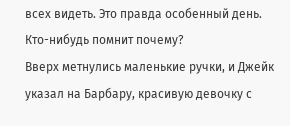всех видеть. Это правда особенный день. Кто-нибудь помнит почему?
Вверх метнулись маленькие ручки, и Джейк указал на Барбару, красивую девочку с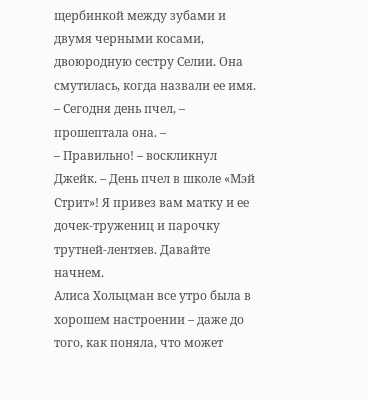щербинкой между зубами и двумя черными косами, двоюродную сестру Селии. Она смутилась, когда назвали ее имя.
– Сегодня день пчел, – прошептала она. –
– Правильно! – воскликнул Джейк. – День пчел в школе «Мэй Стрит»! Я привез вам матку и ее дочек-тружениц и парочку трутней-лентяев. Давайте начнем.
Алиса Хольцман все утро была в хорошем настроении – даже до того, как поняла, что может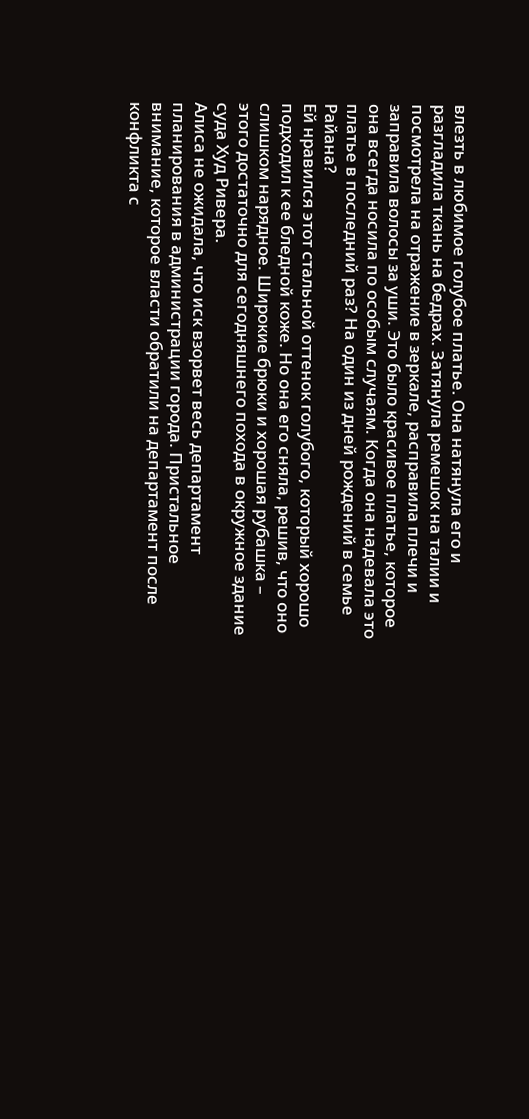влезть в любимое голубое платье. Она натянула его и разгладила ткань на бедрах. Затянула ремешок на талии и посмотрела на отражение в зеркале, расправила плечи и заправила волосы за уши. Это было красивое платье, которое она всегда носила по особым случаям. Когда она надевала это платье в последний раз? На один из дней рождений в семье Райана?
Ей нравился этот стальной оттенок голубого, который хорошо подходил к ее бледной коже. Но она его сняла, решив, что оно слишком нарядное. Широкие брюки и хорошая рубашка – этого достаточно для сегодняшнего похода в окружное здание суда Худ Ривера.
Алиса не ожидала, что иск взорвет весь департамент планирования в администрации города. Пристальное внимание, которое власти обратили на департамент после конфликта с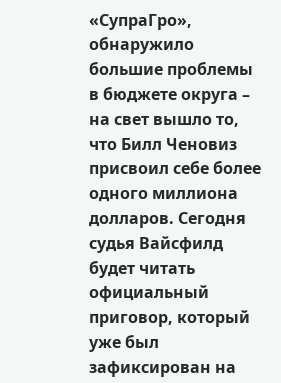«СупраГро», обнаружило большие проблемы в бюджете округа – на свет вышло то, что Билл Ченовиз присвоил себе более одного миллиона долларов. Сегодня судья Вайсфилд будет читать официальный приговор, который уже был зафиксирован на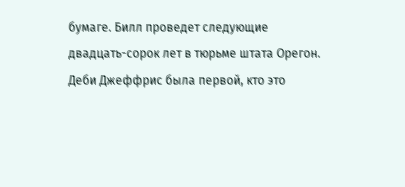бумаге. Билл проведет следующие двадцать-сорок лет в тюрьме штата Орегон.
Деби Джеффрис была первой, кто это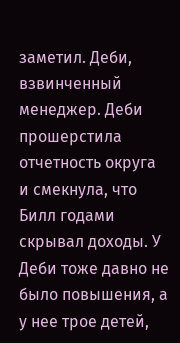заметил. Деби, взвинченный менеджер. Деби прошерстила отчетность округа и смекнула, что Билл годами скрывал доходы. У Деби тоже давно не было повышения, а у нее трое детей,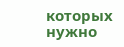которых нужно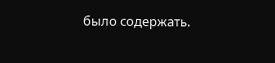было содержать.